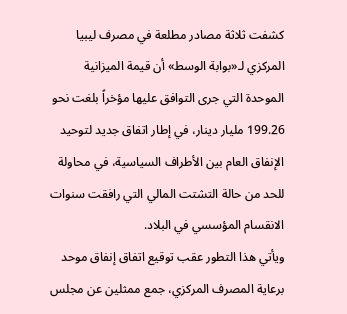كشفت ثلاثة مصادر مطلعة في مصرف ليبيا المركزي لـ«بوابة الوسط» أن قيمة الميزانية الموحدة التي جرى التوافق عليها مؤخراً بلغت نحو 199.26 مليار دينار، في إطار اتفاق جديد لتوحيد الإنفاق العام بين الأطراف السياسية، في محاولة للحد من حالة التشتت المالي التي رافقت سنوات الانقسام المؤسسي في البلاد.
ويأتي هذا التطور عقب توقيع اتفاق إنفاق موحد برعاية المصرف المركزي، جمع ممثلين عن مجلس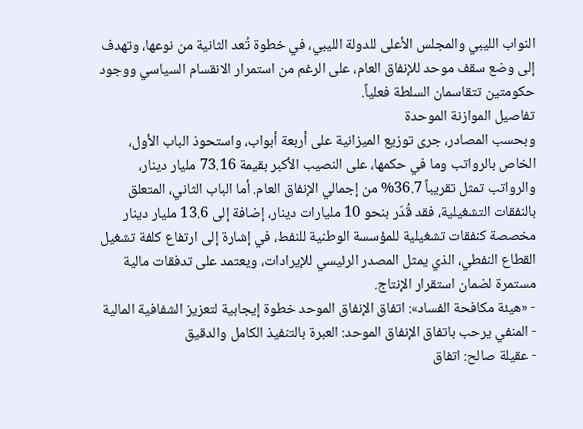النواب الليبي والمجلس الأعلى للدولة الليبي، في خطوة تُعد الثانية من نوعها، وتهدف إلى وضع سقف موحد للإنفاق العام، على الرغم من استمرار الانقسام السياسي ووجود حكومتين تتقاسمان السلطة فعلياً.
تفاصيل الموازنة الموحدة
وبحسب المصادر، جرى توزيع الميزانية على أربعة أبواب، واستحوذ الباب الأول، الخاص بالرواتب وما في حكمها، على النصيب الأكبر بقيمة 73.16 مليار دينار، والرواتب تمثل تقريباً 36.7% من إجمالي الإنفاق العام. أما الباب الثاني، المتعلق بالنفقات التشغيلية، فقد قُدّر بنحو 10 مليارات دينار، إضافة إلى 13.6 مليار دينار مخصصة كنفقات تشغيلية للمؤسسة الوطنية للنفط، في إشارة إلى ارتفاع كلفة تشغيل القطاع النفطي، الذي يمثل المصدر الرئيسي للإيرادات، ويعتمد على تدفقات مالية مستمرة لضمان استقرار الإنتاج.
- «هيئة مكافحة الفساد»: اتفاق الإنفاق الموحد خطوة إيجابية لتعزيز الشفافية المالية
- المنفي يرحب باتفاق الإنفاق الموحد: العبرة بالتنفيذ الكامل والدقيق
- عقيلة صالح: اتفاق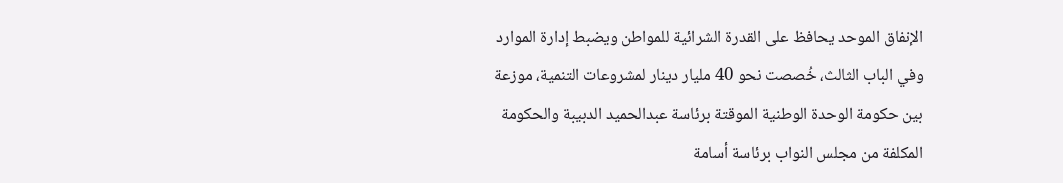الإنفاق الموحد يحافظ على القدرة الشرائية للمواطن ويضبط إدارة الموارد
وفي الباب الثالث، خُصصت نحو 40 مليار دينار لمشروعات التنمية، موزعة بين حكومة الوحدة الوطنية الموقتة برئاسة عبدالحميد الدبيبة والحكومة المكلفة من مجلس النواب برئاسة أسامة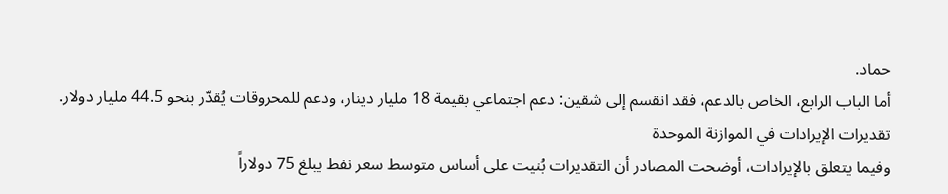حماد.
أما الباب الرابع، الخاص بالدعم، فقد انقسم إلى شقين: دعم اجتماعي بقيمة 18 مليار دينار، ودعم للمحروقات يُقدّر بنحو 44.5 مليار دولار.
تقديرات الإيرادات في الموازنة الموحدة
وفيما يتعلق بالإيرادات، أوضحت المصادر أن التقديرات بُنيت على أساس متوسط سعر نفط يبلغ 75 دولاراً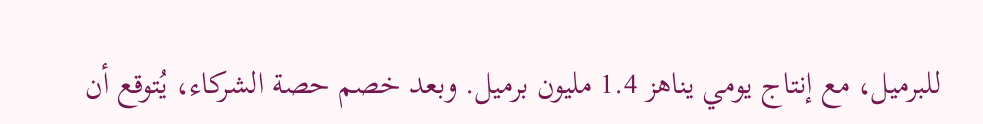للبرميل، مع إنتاج يومي يناهز 1.4 مليون برميل. وبعد خصم حصة الشركاء، يُتوقع أن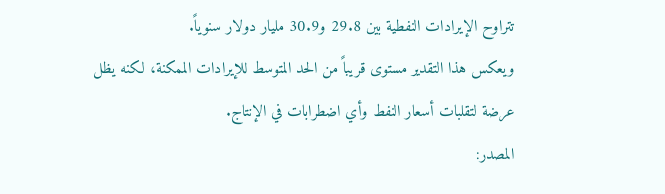تتراوح الإيرادات النفطية بين 29.8 و30.9 مليار دولار سنوياً.
ويعكس هذا التقدير مستوى قريباً من الحد المتوسط للإيرادات الممكنة، لكنه يظل عرضة لتقلبات أسعار النفط وأي اضطرابات في الإنتاج.
المصدر: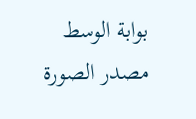بوابة الوسط
مصدر الصورة